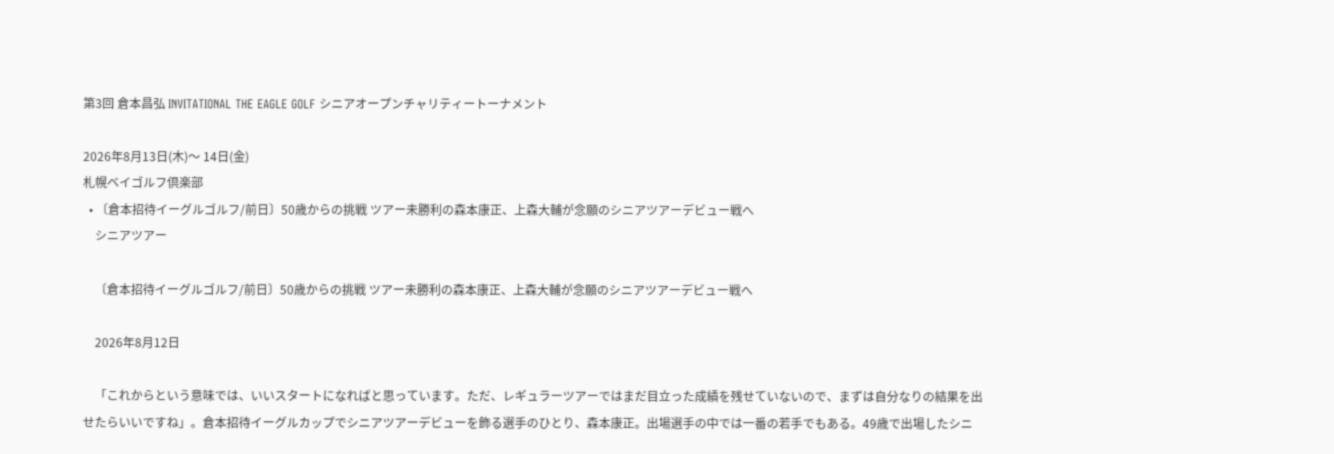第3回 倉本昌弘 INVITATIONAL THE EAGLE GOLF シニアオープンチャリティートーナメント

2026年8月13日(木)〜 14日(金)
札幌ベイゴルフ倶楽部
  • 〔倉本招待イーグルゴルフ/前日〕50歳からの挑戦 ツアー未勝利の森本康正、上森大輔が念願のシニアツアーデビュー戦へ
    シニアツアー

    〔倉本招待イーグルゴルフ/前日〕50歳からの挑戦 ツアー未勝利の森本康正、上森大輔が念願のシニアツアーデビュー戦へ

    2026年8月12日

    「これからという意味では、いいスタートになればと思っています。ただ、レギュラーツアーではまだ目立った成績を残せていないので、まずは自分なりの結果を出せたらいいですね」。倉本招待イーグルカップでシニアツアーデビューを飾る選手のひとり、森本康正。出場選手の中では一番の若手でもある。49歳で出場したシニ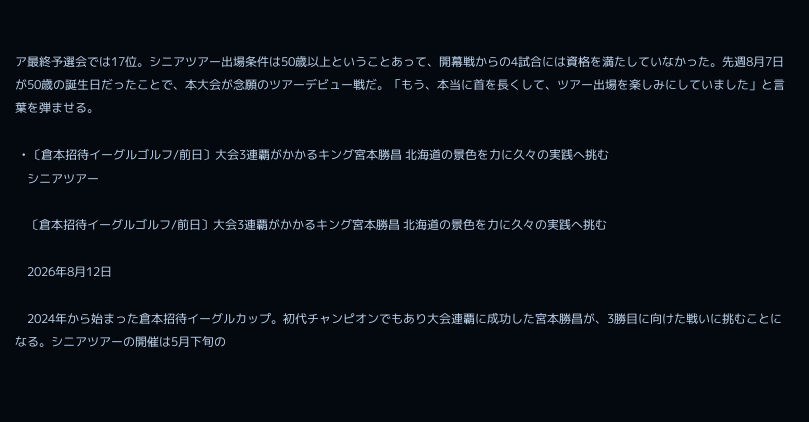ア最終予選会では17位。シニアツアー出場条件は50歳以上ということあって、開幕戦からの4試合には資格を満たしていなかった。先週8月7日が50歳の誕生日だったことで、本大会が念願のツアーデビュー戦だ。「もう、本当に首を長くして、ツアー出場を楽しみにしていました」と言葉を弾ませる。

  • 〔倉本招待イーグルゴルフ/前日〕大会3連覇がかかるキング宮本勝昌 北海道の景色を力に久々の実践へ挑む
    シニアツアー

    〔倉本招待イーグルゴルフ/前日〕大会3連覇がかかるキング宮本勝昌 北海道の景色を力に久々の実践へ挑む

    2026年8月12日

    2024年から始まった倉本招待イーグルカップ。初代チャンピオンでもあり大会連覇に成功した宮本勝昌が、3勝目に向けた戦いに挑むことになる。シニアツアーの開催は5月下旬の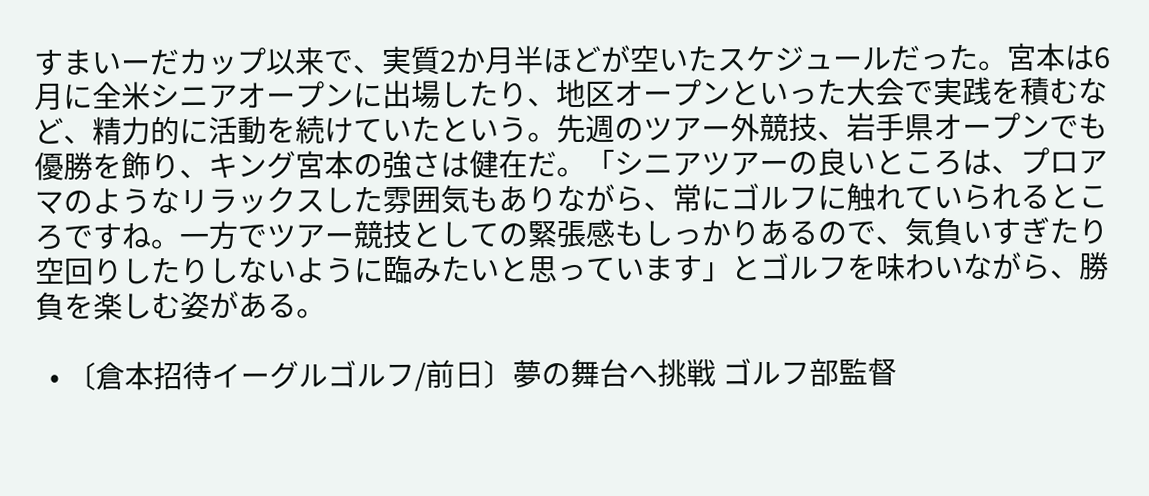すまいーだカップ以来で、実質2か月半ほどが空いたスケジュールだった。宮本は6月に全米シニアオープンに出場したり、地区オープンといった大会で実践を積むなど、精力的に活動を続けていたという。先週のツアー外競技、岩手県オープンでも優勝を飾り、キング宮本の強さは健在だ。「シニアツアーの良いところは、プロアマのようなリラックスした雰囲気もありながら、常にゴルフに触れていられるところですね。一方でツアー競技としての緊張感もしっかりあるので、気負いすぎたり空回りしたりしないように臨みたいと思っています」とゴルフを味わいながら、勝負を楽しむ姿がある。

  • 〔倉本招待イーグルゴルフ/前日〕夢の舞台へ挑戦 ゴルフ部監督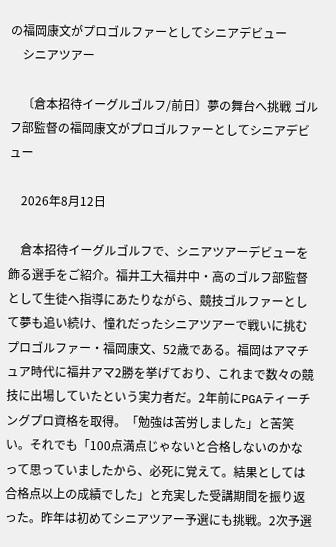の福岡康文がプロゴルファーとしてシニアデビュー
    シニアツアー

    〔倉本招待イーグルゴルフ/前日〕夢の舞台へ挑戦 ゴルフ部監督の福岡康文がプロゴルファーとしてシニアデビュー

    2026年8月12日

    倉本招待イーグルゴルフで、シニアツアーデビューを飾る選手をご紹介。福井工大福井中・高のゴルフ部監督として生徒へ指導にあたりながら、競技ゴルファーとして夢も追い続け、憧れだったシニアツアーで戦いに挑むプロゴルファー・福岡康文、52歳である。福岡はアマチュア時代に福井アマ2勝を挙げており、これまで数々の競技に出場していたという実力者だ。2年前にPGAティーチングプロ資格を取得。「勉強は苦労しました」と苦笑い。それでも「100点満点じゃないと合格しないのかなって思っていましたから、必死に覚えて。結果としては合格点以上の成績でした」と充実した受講期間を振り返った。昨年は初めてシニアツアー予選にも挑戦。2次予選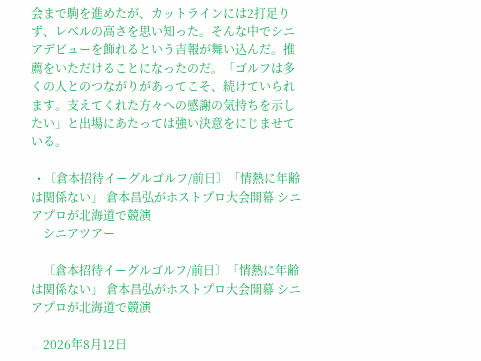会まで駒を進めたが、カットラインには2打足りず、レベルの高さを思い知った。そんな中でシニアデビューを飾れるという吉報が舞い込んだ。推薦をいただけることになったのだ。「ゴルフは多くの人とのつながりがあってこそ、続けていられます。支えてくれた方々への感謝の気持ちを示したい」と出場にあたっては強い決意をにじませている。

  • 〔倉本招待イーグルゴルフ/前日〕「情熱に年齢は関係ない」 倉本昌弘がホストプロ大会開幕 シニアプロが北海道で競演
    シニアツアー

    〔倉本招待イーグルゴルフ/前日〕「情熱に年齢は関係ない」 倉本昌弘がホストプロ大会開幕 シニアプロが北海道で競演

    2026年8月12日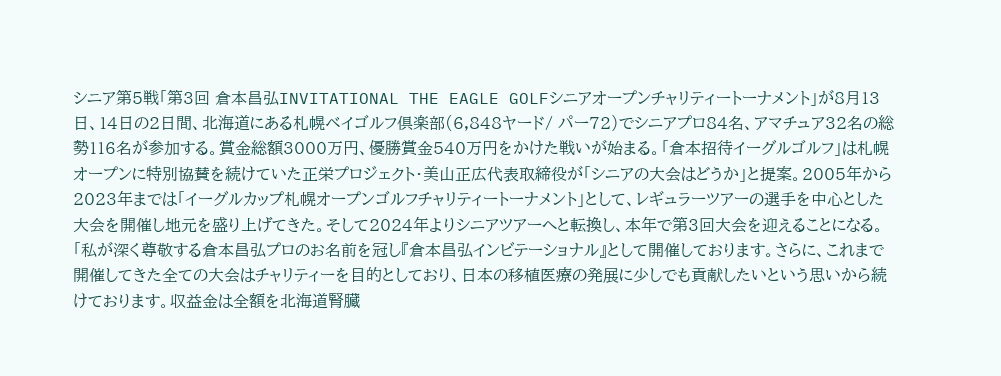シニア第5戦「第3回 倉本昌弘INVITATIONAL THE EAGLE GOLFシニアオープンチャリティートーナメント」が8月13日、14日の2日間、北海道にある札幌ベイゴルフ倶楽部(6,848ヤード/ パー72)でシニアプロ84名、アマチュア32名の総勢116名が参加する。賞金総額3000万円、優勝賞金540万円をかけた戦いが始まる。「倉本招待イーグルゴルフ」は札幌オープンに特別協賛を続けていた正栄プロジェクト・美山正広代表取締役が「シニアの大会はどうか」と提案。2005年から2023年までは「イーグルカップ札幌オープンゴルフチャリティートーナメント」として、レギュラーツアーの選手を中心とした大会を開催し地元を盛り上げてきた。そして2024年よりシニアツアーへと転換し、本年で第3回大会を迎えることになる。「私が深く尊敬する倉本昌弘プロのお名前を冠し『倉本昌弘インビテーショナル』として開催しております。さらに、これまで開催してきた全ての大会はチャリティーを目的としており、日本の移植医療の発展に少しでも貢献したいという思いから続けております。収益金は全額を北海道腎臓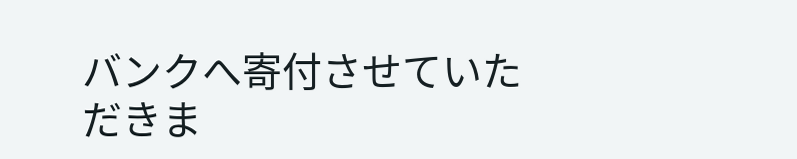バンクへ寄付させていただきま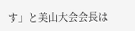す」と美山大会会長は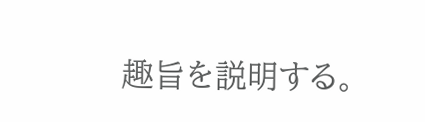趣旨を説明する。